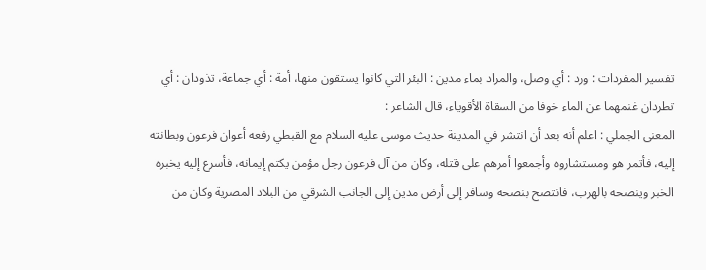تفسير المفردات : ورد : أي وصل، والمراد بماء مدين : البئر التي كانوا يستقون منها، أمة : أي جماعة، تذودان : أي تطردان غنمهما عن الماء خوفا من السقاة الأقوياء، قال الشاعر :
المعنى الجملي : اعلم أنه بعد أن انتشر في المدينة حديث موسى عليه السلام مع القبطي رفعه أعوان فرعون وبطانته إليه، فأتمر هو ومستشاروه وأجمعوا أمرهم على قتله، وكان من آل فرعون رجل مؤمن يكتم إيمانه، فأسرع إليه يخبره الخبر وينصحه بالهرب، فانتصح بنصحه وسافر إلى أرض مدين إلى الجانب الشرقي من البلاد المصرية وكان من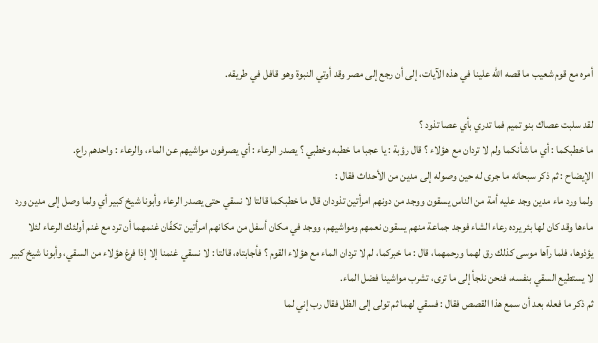أمره مع قوم شعيب ما قصه الله علينا في هذه الآيات، إلى أن رجع إلى مصر وقد أوتي النبوة وهو قافل في طريقه.

لقد سلبت عصاك بنو تميم فما تدري بأي عصا تذود ؟
ما خطبكما : أي ما شأنكما ولم لا تردان مع هؤلاء ؟ قال رؤبة : يا عجبا ما خطبه وخطبي ؟ يصدر الرعاء : أي يصرفون مواشيهم عن الماء، والرعاء : واحدهم راع.
الإيضاح : ثم ذكر سبحانه ما جرى له حين وصوله إلى مدين من الأحداث فقال :
ولما ورد ماء مدين وجد عليه أمة من الناس يسقون ووجد من دونهم امرأتين تذودان قال ما خطبكما قالتا لا نسقي حتى يصدر الرعاء وأبونا شيخ كبير أي ولما وصل إلى مدين ورد ماءها وقد كان لها بئر يرده رعاء الشاء فوجد جماعة منهم يسقون نعمهم ومواشيهم، ووجد في مكان أسفل من مكانهم امرأتين تكفّان غنمهما أن ترد مع غنم أولئك الرعاء لئلا يؤذوها، فلما رآها موسى كذلك رق لهما ورحمهما، قال : ما خبركما، لم لا تردان الماء مع هؤلاء القوم ؟ فأجابتاه، قالتا : لا نسقي غنمنا إلا إذا فرغ هؤلاء من السقي، وأبونا شيخ كبير لا يستطيع السقي بنفسه، فنحن نلجأ إلى ما ترى، تشرب مواشينا فضل الماء.
ثم ذكر ما فعله بعد أن سمع هذا القصص فقال : فسقي لهما ثم تولى إلى الظل فقال رب إني لما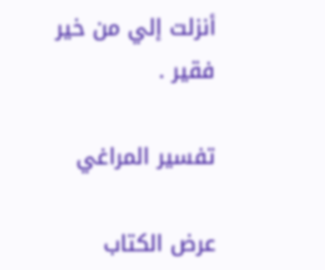أنزلت إلي من خير فقير .

تفسير المراغي

عرض الكتاب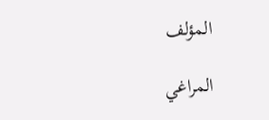المؤلف

المراغي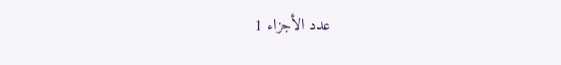عدد الأجزاء 1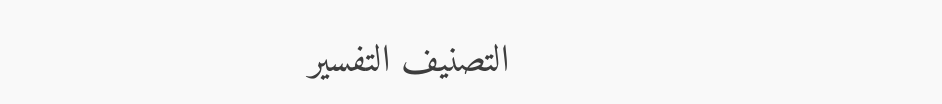التصنيف التفسير